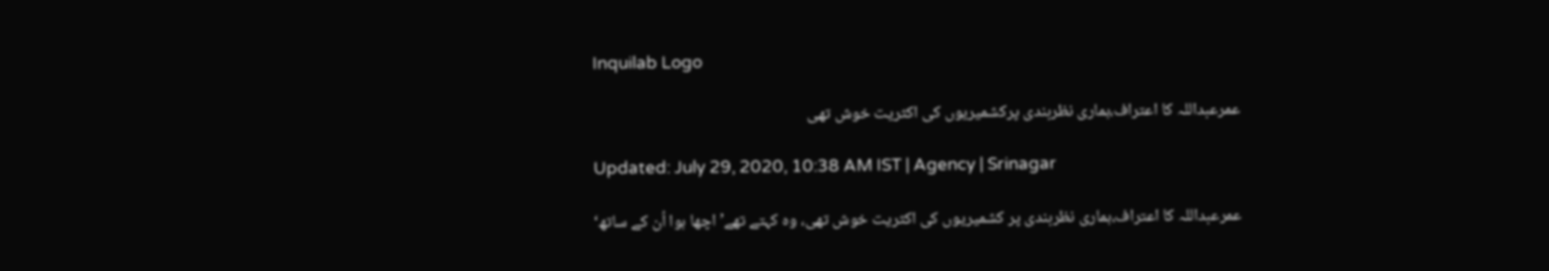Inquilab Logo

عمرعبداللہ کا اعتراف،ہماری نظربندی پرکشمیریوں کی اکثریت خوش تھی

Updated: July 29, 2020, 10:38 AM IST | Agency | Srinagar

عمرعبداللہ کا اعتراف،ہماری نظربندی پر کشمیریوں کی اکثریت خوش تھی، وہ کہتے تھے’اچھا ہوا اُن کے ساتھ‘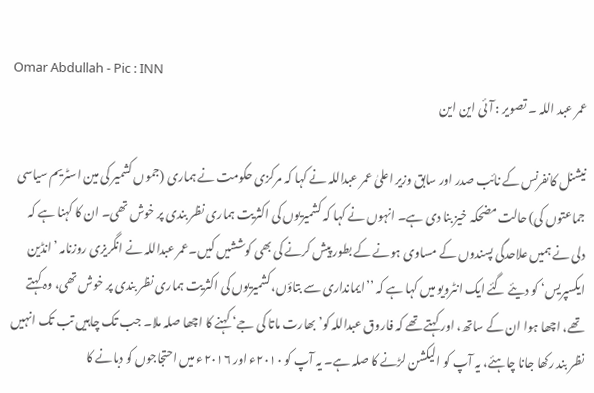Omar Abdullah - Pic : INN
عمر عبد اللہ ۔ تصویر : آئی این این

نیشنل کانفرنس کے نائب صدر اور سابق وزیر اعلیٰ عمر عبداللہ نے کہا کہ مرکزی حکومت نے ہماری (جموں کشمیر کی مین اسٹریم سیاسی جماعتوں کی) حالت مضحکہ خیز بنا دی ہے۔ انہوں نے کہا کہ کشمیریوں کی اکثریت ہماری نظر بندی پر خوش تھی۔ ان کا کہنا ہے کہ دلی نے ہمیں علاحدگی پسندوں کے مساوی ہونے کے بطور پیش کرنے کی بھی کوششیں کیں۔عمر عبداللہ نے انگریزی روزنامہ ’انڈین ایکسپریس‘ کو دیئے گئے ایک انٹرویو میں کہا ہے کہ ’’ایمانداری سے بتاؤں،کشمیریوں کی اکثریت ہماری نظر بندی پر خوش تھی، وہ کہتے تھے، اچھا ہوا ان کے ساتھ، اور کہتے تھے کہ فاروق عبداللہ کو’بھارت ماتا کی جے‘ کہنے کا اچھا صلہ ملا۔ جب تک چاہیں تب تک انہیں نظر بند رکھا جانا چاہئے، یہ آپ کو الیکشن لڑنے کا صلہ ہے۔ یہ آپ کو ۲۰۱۰ء اور ۲۰۱۶ء میں احتجاجوں کو دبانے کا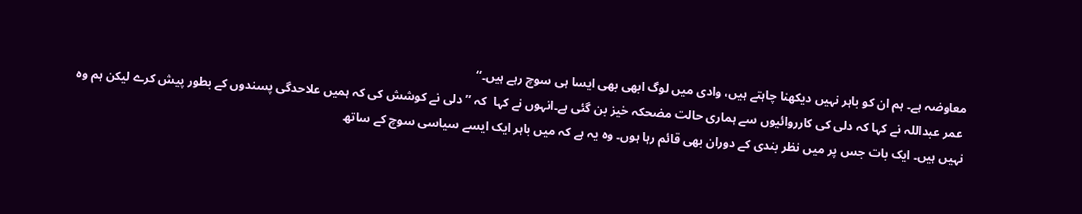معاوضہ ہے۔ ہم ان کو باہر نہیں دیکھنا چاہتے ہیں، وادی میں لوگ ابھی بھی ایسا ہی سوچ رہے ہیں۔‘‘
 عمر عبداللہ نے کہا کہ دلی کی کارروائیوں سے ہماری حالت مضحکہ خیز بن گئی ہے۔انہوں نے کہا  کہ ’’دلی نے کوشش کی کہ ہمیں علاحدگی پسندوں کے بطور پیش کرے لیکن ہم وہ نہیں ہیں۔ ایک بات جس پر میں نظر بندی کے دوران بھی قائم رہا ہوں۔ وہ یہ ہے کہ میں باہر ایک ایسے سیاسی سوچ کے ساتھ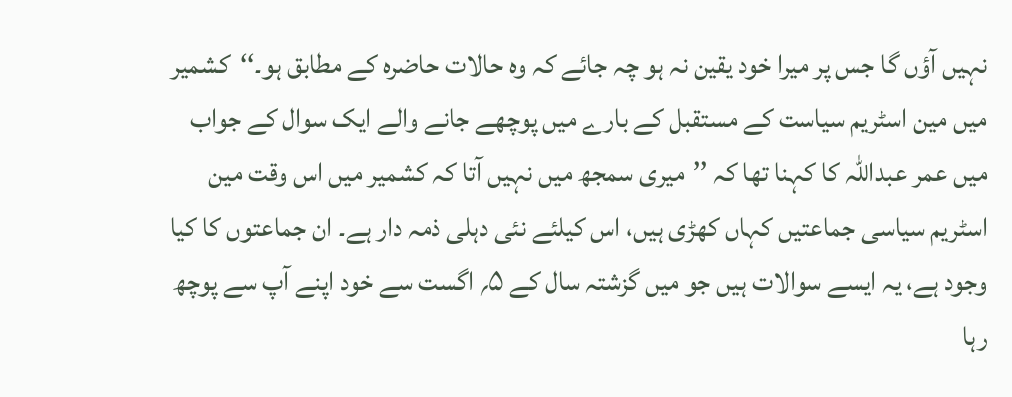نہیں آؤں گا جس پر میرا خود یقین نہ ہو چہ جائے کہ وہ حالات حاضرہ کے مطابق ہو۔‘‘کشمیر میں مین اسٹریم سیاست کے مستقبل کے بارے میں پوچھے جانے والے ایک سوال کے جواب میں عمر عبداللہ کا کہنا تھا کہ ’’میری سمجھ میں نہیں آتا کہ کشمیر میں اس وقت مین اسٹریم سیاسی جماعتیں کہاں کھڑی ہیں، اس کیلئے نئی دہلی ذمہ دار ہے۔ ان جماعتوں کا کیا وجود ہے، یہ ایسے سوالات ہیں جو میں گزشتہ سال کے ۵؍ اگست سے خود اپنے آپ سے پوچھ رہا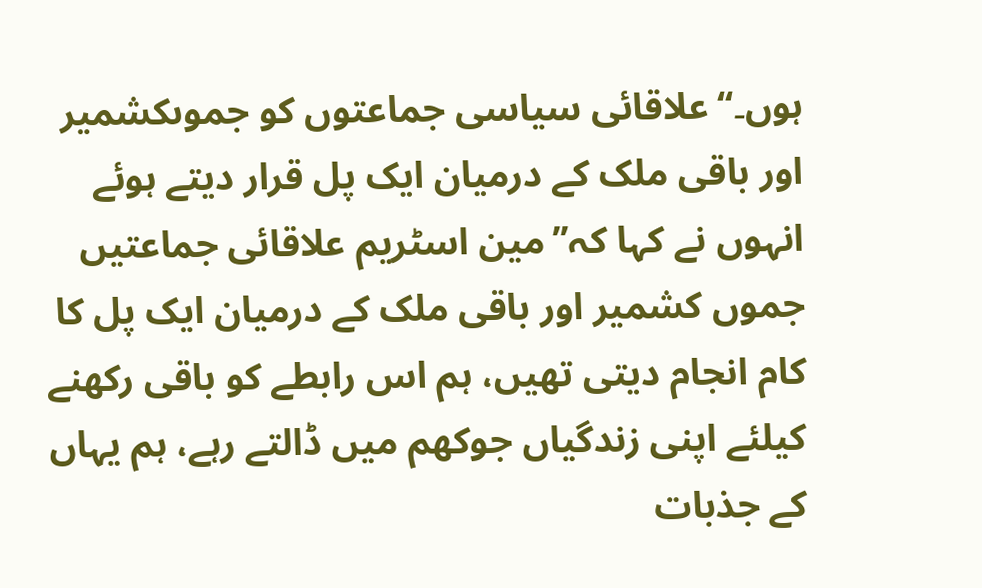ہوں۔‘‘علاقائی سیاسی جماعتوں کو جموںکشمیر اور باقی ملک کے درمیان ایک پل قرار دیتے ہوئے انہوں نے کہا کہ’’مین اسٹریم علاقائی جماعتیں جموں کشمیر اور باقی ملک کے درمیان ایک پل کا کام انجام دیتی تھیں، ہم اس رابطے کو باقی رکھنے کیلئے اپنی زندگیاں جوکھم میں ڈالتے رہے، ہم یہاں کے جذبات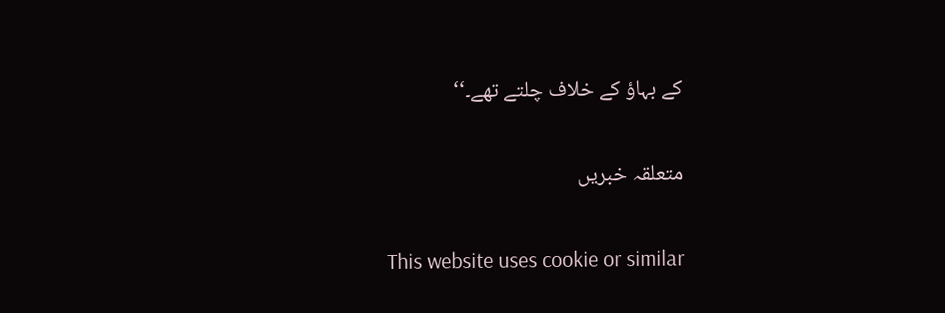کے بہاؤ کے خلاف چلتے تھے۔‘‘

متعلقہ خبریں

This website uses cookie or similar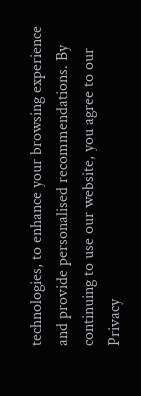technologies, to enhance your browsing experience and provide personalised recommendations. By continuing to use our website, you agree to our Privacy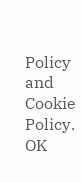Policy and Cookie Policy. OK